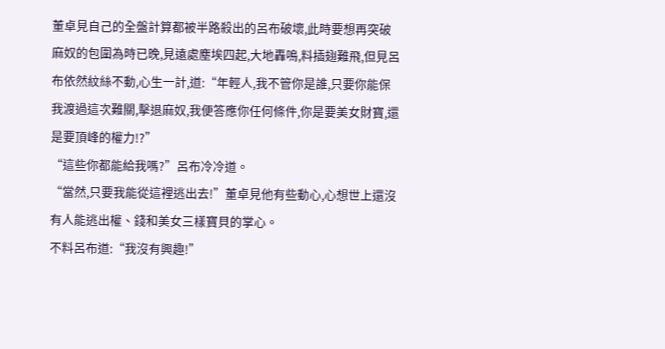董卓見自己的全盤計算都被半路殺出的呂布破壞,此時要想再突破麻奴的包圍為時已晚,見遠處塵埃四起,大地轟鳴,料插翅難飛,但見呂布依然紋絲不動,心生一計,道:“年輕人,我不管你是誰,只要你能保我渡過這次難關,擊退麻奴,我便答應你任何條件,你是要美女財寶,還是要頂峰的權力!?”
“這些你都能給我嗎?”呂布冷冷道。
“當然,只要我能從這裡逃出去!”董卓見他有些動心,心想世上還沒有人能逃出權、錢和美女三樣寶貝的掌心。
不料呂布道:“我沒有興趣!”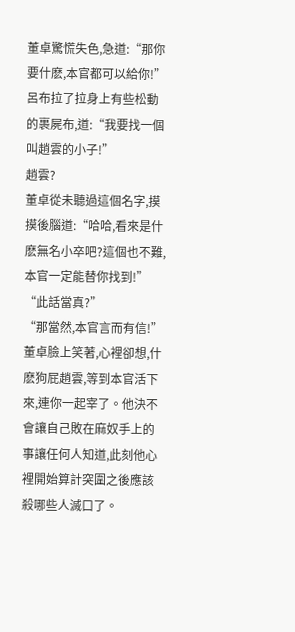董卓驚慌失色,急道:“那你要什麽,本官都可以給你!”
呂布拉了拉身上有些松動的裹屍布,道:“我要找一個叫趙雲的小子!”
趙雲?
董卓從未聽過這個名字,摸摸後腦道:“哈哈,看來是什麽無名小卒吧?這個也不難,本官一定能替你找到!”
“此話當真?”
“那當然,本官言而有信!”董卓臉上笑著,心裡卻想,什麽狗屁趙雲,等到本官活下來,連你一起宰了。他決不會讓自己敗在麻奴手上的事讓任何人知道,此刻他心裡開始算計突圍之後應該殺哪些人滅口了。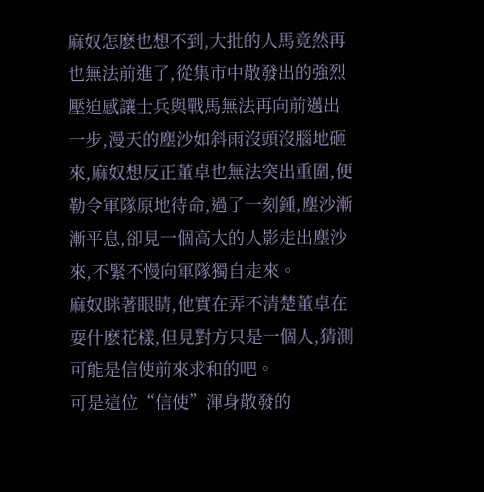麻奴怎麽也想不到,大批的人馬竟然再也無法前進了,從集市中散發出的強烈壓迫感讓士兵與戰馬無法再向前邁出一步,漫天的塵沙如斜雨沒頭沒腦地砸來,麻奴想反正董卓也無法突出重圍,便勒令軍隊原地待命,過了一刻鍾,塵沙漸漸平息,卻見一個高大的人影走出塵沙來,不緊不慢向軍隊獨自走來。
麻奴眯著眼睛,他實在弄不清楚董卓在耍什麽花樣,但見對方只是一個人,猜測可能是信使前來求和的吧。
可是這位“信使”渾身散發的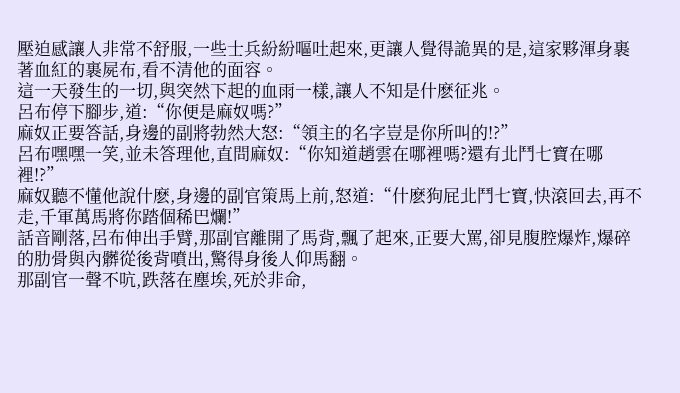壓迫感讓人非常不舒服,一些士兵紛紛嘔吐起來,更讓人覺得詭異的是,這家夥渾身裹著血紅的裹屍布,看不清他的面容。
這一天發生的一切,與突然下起的血雨一樣,讓人不知是什麽征兆。
呂布停下腳步,道:“你便是麻奴嗎?”
麻奴正要答話,身邊的副將勃然大怒:“領主的名字豈是你所叫的!?”
呂布嘿嘿一笑,並未答理他,直問麻奴:“你知道趙雲在哪裡嗎?還有北鬥七寶在哪裡!?”
麻奴聽不懂他說什麽,身邊的副官策馬上前,怒道:“什麽狗屁北鬥七寶,快滾回去,再不走,千軍萬馬將你踏個稀巴爛!”
話音剛落,呂布伸出手臂,那副官離開了馬背,飄了起來,正要大罵,卻見腹腔爆炸,爆碎的肋骨與內髒從後背噴出,驚得身後人仰馬翻。
那副官一聲不吭,跌落在塵埃,死於非命,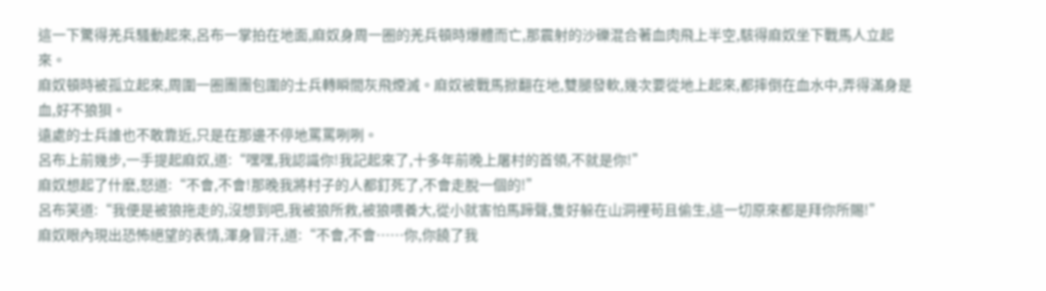這一下驚得羌兵騷動起來,呂布一掌拍在地面,麻奴身周一圈的羌兵頓時爆體而亡,那震射的沙礫混合著血肉飛上半空,駭得麻奴坐下戰馬人立起來。
麻奴頓時被孤立起來,周圍一圈團團包圍的士兵轉瞬間灰飛煙滅。麻奴被戰馬掀翻在地,雙腿發軟,幾次要從地上起來,都摔倒在血水中,弄得滿身是血,好不狼狽。
遠處的士兵誰也不敢靠近,只是在那邊不停地罵罵咧咧。
呂布上前幾步,一手提起麻奴,道:“嘿嘿,我認識你!我記起來了,十多年前晚上屠村的首領,不就是你!”
麻奴想起了什麽,怒道:“不會,不會!那晚我將村子的人都釘死了,不會走脫一個的!”
呂布笑道:“我便是被狼拖走的,沒想到吧,我被狼所救,被狼喂養大,從小就害怕馬蹄聲,隻好躲在山洞裡苟且偷生,這一切原來都是拜你所賜!”
麻奴眼內現出恐怖絕望的表情,渾身冒汗,道:“不會,不會……你,你饒了我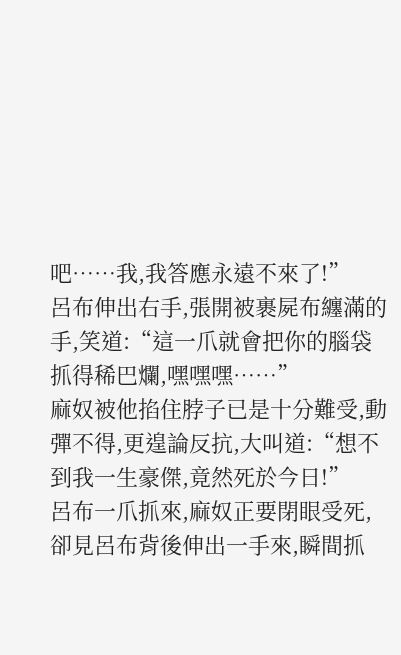吧……我,我答應永遠不來了!”
呂布伸出右手,張開被裹屍布纏滿的手,笑道:“這一爪就會把你的腦袋抓得稀巴爛,嘿嘿嘿……”
麻奴被他掐住脖子已是十分難受,動彈不得,更遑論反抗,大叫道:“想不到我一生豪傑,竟然死於今日!”
呂布一爪抓來,麻奴正要閉眼受死,卻見呂布背後伸出一手來,瞬間抓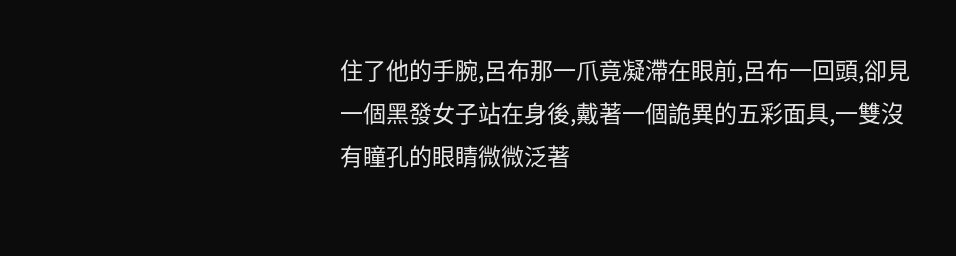住了他的手腕,呂布那一爪竟凝滯在眼前,呂布一回頭,卻見一個黑發女子站在身後,戴著一個詭異的五彩面具,一雙沒有瞳孔的眼睛微微泛著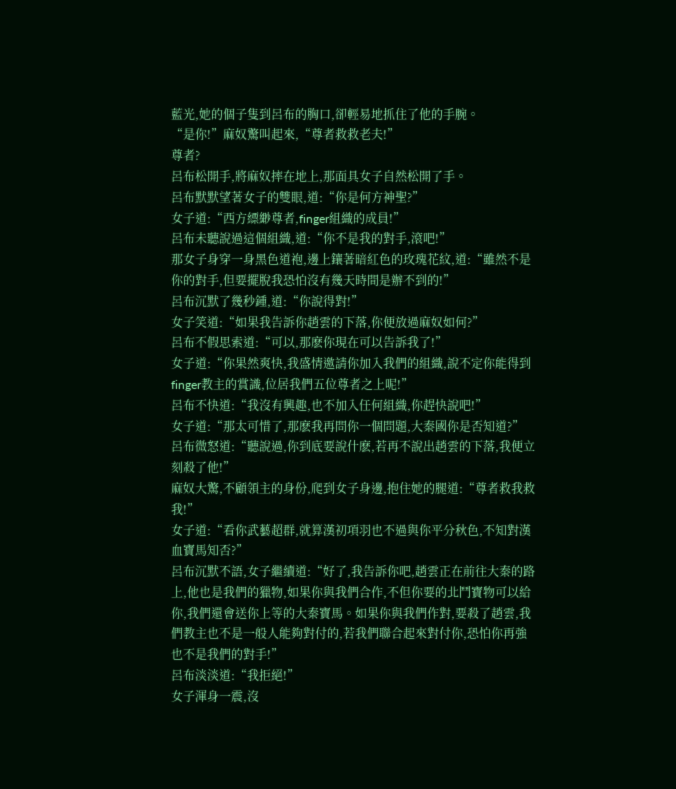藍光,她的個子隻到呂布的胸口,卻輕易地抓住了他的手腕。
“是你!”麻奴驚叫起來,“尊者救救老夫!”
尊者?
呂布松開手,將麻奴摔在地上,那面具女子自然松開了手。
呂布默默望著女子的雙眼,道:“你是何方神聖?”
女子道:“西方縹緲尊者,finger組織的成員!”
呂布未聽說過這個組織,道:“你不是我的對手,滾吧!”
那女子身穿一身黑色道袍,邊上鑲著暗紅色的玫瑰花紋,道:“雖然不是你的對手,但要擺脫我恐怕沒有幾天時間是辦不到的!”
呂布沉默了幾秒鍾,道:“你說得對!”
女子笑道:“如果我告訴你趙雲的下落,你便放過麻奴如何?”
呂布不假思索道:“可以,那麽你現在可以告訴我了!”
女子道:“你果然爽快,我盛情邀請你加入我們的組織,說不定你能得到finger教主的賞識,位居我們五位尊者之上呢!”
呂布不快道:“我沒有興趣,也不加入任何組織,你趕快說吧!”
女子道:“那太可惜了,那麽我再問你一個問題,大秦國你是否知道?”
呂布微怒道:“聽說過,你到底要說什麽,若再不說出趙雲的下落,我便立刻殺了他!”
麻奴大驚,不顧領主的身份,爬到女子身邊,抱住她的腿道:“尊者救我救我!”
女子道:“看你武藝超群,就算漢初項羽也不過與你平分秋色,不知對漢血寶馬知否?”
呂布沉默不語,女子繼續道:“好了,我告訴你吧,趙雲正在前往大秦的路上,他也是我們的獵物,如果你與我們合作,不但你要的北鬥寶物可以給你,我們還會送你上等的大秦寶馬。如果你與我們作對,要殺了趙雲,我們教主也不是一般人能夠對付的,若我們聯合起來對付你,恐怕你再強也不是我們的對手!”
呂布淡淡道:“我拒絕!”
女子渾身一震,沒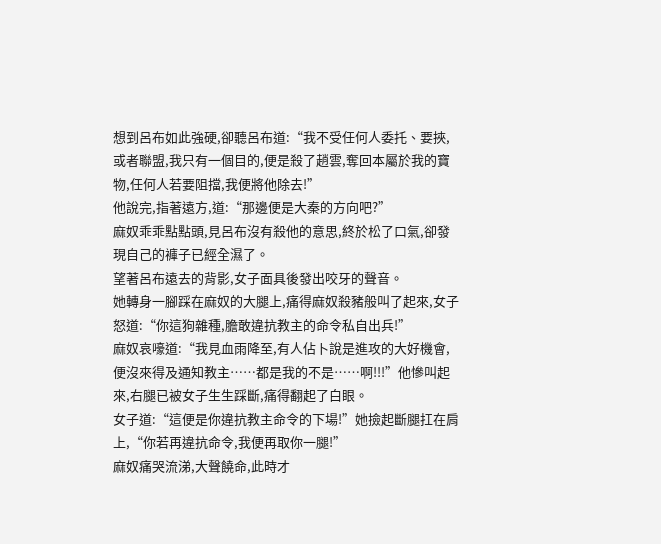想到呂布如此強硬,卻聽呂布道:“我不受任何人委托、要挾,或者聯盟,我只有一個目的,便是殺了趙雲,奪回本屬於我的寶物,任何人若要阻擋,我便將他除去!”
他說完,指著遠方,道:“那邊便是大秦的方向吧?”
麻奴乖乖點點頭,見呂布沒有殺他的意思,終於松了口氣,卻發現自己的褲子已經全濕了。
望著呂布遠去的背影,女子面具後發出咬牙的聲音。
她轉身一腳踩在麻奴的大腿上,痛得麻奴殺豬般叫了起來,女子怒道:“你這狗雜種,膽敢違抗教主的命令私自出兵!”
麻奴哀嚎道:“我見血雨降至,有人佔卜說是進攻的大好機會,便沒來得及通知教主……都是我的不是……啊!!!”他慘叫起來,右腿已被女子生生踩斷,痛得翻起了白眼。
女子道:“這便是你違抗教主命令的下場!”她撿起斷腿扛在肩上,“你若再違抗命令,我便再取你一腿!”
麻奴痛哭流涕,大聲饒命,此時才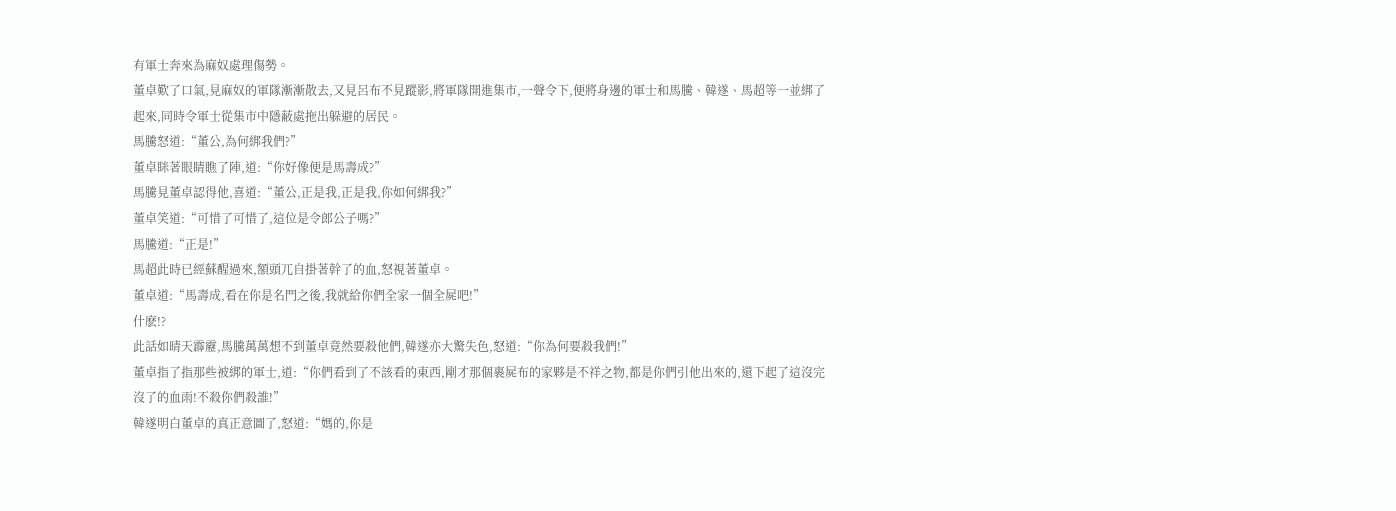有軍士奔來為麻奴處理傷勢。
董卓歎了口氣,見麻奴的軍隊漸漸散去,又見呂布不見蹤影,將軍隊開進集市,一聲令下,便將身邊的軍士和馬騰、韓遂、馬超等一並綁了起來,同時令軍士從集市中隱蔽處拖出躲避的居民。
馬騰怒道:“董公,為何綁我們?”
董卓眯著眼睛瞧了陣,道:“你好像便是馬壽成?”
馬騰見董卓認得他,喜道:“董公,正是我,正是我,你如何綁我?”
董卓笑道:“可惜了可惜了,這位是令郎公子嗎?”
馬騰道:“正是!”
馬超此時已經蘇醒過來,額頭兀自掛著幹了的血,怒視著董卓。
董卓道:“馬壽成,看在你是名門之後,我就給你們全家一個全屍吧!”
什麽!?
此話如晴天霹靂,馬騰萬萬想不到董卓竟然要殺他們,韓遂亦大驚失色,怒道:“你為何要殺我們!”
董卓指了指那些被綁的軍士,道:“你們看到了不該看的東西,剛才那個裹屍布的家夥是不祥之物,都是你們引他出來的,還下起了這沒完沒了的血雨!不殺你們殺誰!”
韓遂明白董卓的真正意圖了,怒道:“媽的,你是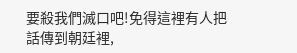要殺我們滅口吧!免得這裡有人把話傳到朝廷裡,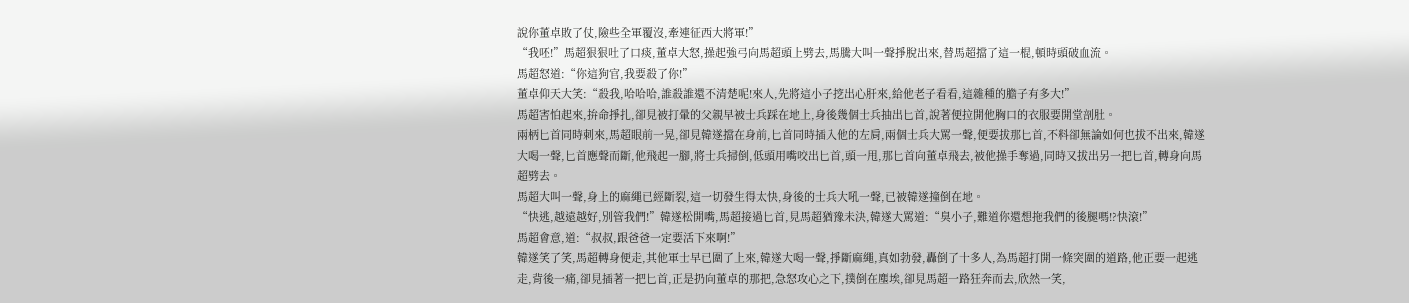說你董卓敗了仗,險些全軍覆沒,牽連征西大將軍!”
“我呸!”馬超狠狠吐了口痰,董卓大怒,操起強弓向馬超頭上劈去,馬騰大叫一聲掙脫出來,替馬超擋了這一棍,頓時頭破血流。
馬超怒道:“你這狗官,我要殺了你!”
董卓仰天大笑:“殺我,哈哈哈,誰殺誰還不清楚呢!來人,先將這小子挖出心肝來,給他老子看看,這雜種的膽子有多大!”
馬超害怕起來,拚命掙扎,卻見被打暈的父親早被士兵踩在地上,身後幾個士兵抽出匕首,說著便拉開他胸口的衣服要開堂剖肚。
兩柄匕首同時刺來,馬超眼前一晃,卻見韓遂擋在身前,匕首同時插入他的左肩,兩個士兵大罵一聲,便要拔那匕首,不料卻無論如何也拔不出來,韓遂大喝一聲,匕首應聲而斷,他飛起一腳,將士兵掃倒,低頭用嘴咬出匕首,頭一甩,那匕首向董卓飛去,被他操手奪過,同時又拔出另一把匕首,轉身向馬超劈去。
馬超大叫一聲,身上的麻繩已經斷裂,這一切發生得太快,身後的士兵大吼一聲,已被韓遂撞倒在地。
“快逃,越遠越好,別管我們!”韓遂松開嘴,馬超接過匕首,見馬超猶豫未決,韓遂大罵道:“臭小子,難道你還想拖我們的後腿嗎!?快滾!”
馬超會意,道:“叔叔,跟爸爸一定要活下來啊!”
韓遂笑了笑,馬超轉身便走,其他軍士早已圍了上來,韓遂大喝一聲,掙斷麻繩,真如勃發,轟倒了十多人,為馬超打開一條突圍的道路,他正要一起逃走,背後一痛,卻見插著一把匕首,正是扔向董卓的那把,急怒攻心之下,撲倒在塵埃,卻見馬超一路狂奔而去,欣然一笑,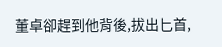董卓卻趕到他背後,拔出匕首,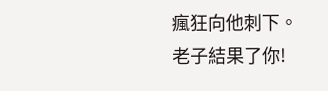瘋狂向他刺下。
老子結果了你!